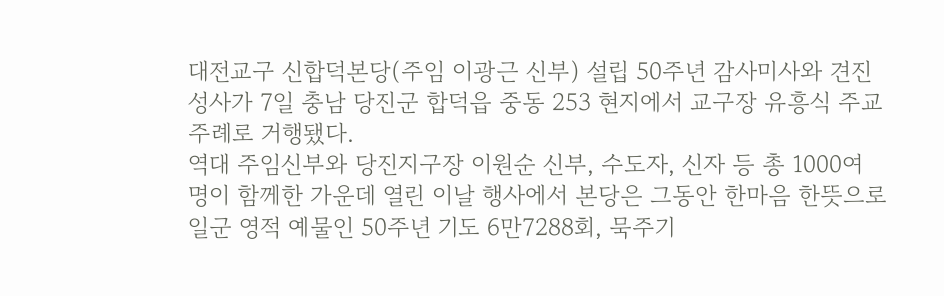대전교구 신합덕본당(주임 이광근 신부) 설립 50주년 감사미사와 견진성사가 7일 충남 당진군 합덕읍 중동 253 현지에서 교구장 유흥식 주교 주례로 거행됐다.
역대 주임신부와 당진지구장 이원순 신부, 수도자, 신자 등 총 1000여 명이 함께한 가운데 열린 이날 행사에서 본당은 그동안 한마음 한뜻으로 일군 영적 예물인 50주년 기도 6만7288회, 묵주기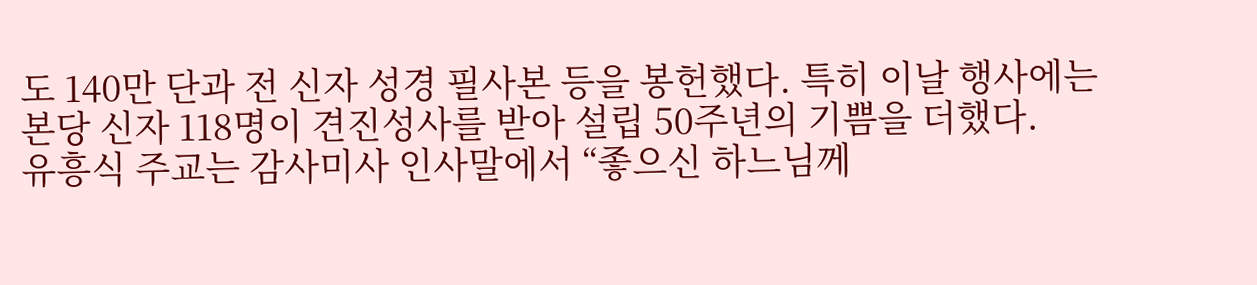도 140만 단과 전 신자 성경 필사본 등을 봉헌했다. 특히 이날 행사에는 본당 신자 118명이 견진성사를 받아 설립 50주년의 기쁨을 더했다.
유흥식 주교는 감사미사 인사말에서 “좋으신 하느님께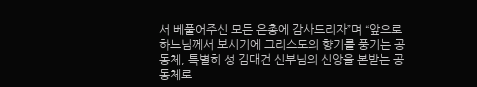서 베풀어주신 모든 은총에 감사드리자”며 “앞으로 하느님께서 보시기에 그리스도의 향기를 풍기는 공동체, 특별히 성 김대건 신부님의 신앙을 본받는 공동체로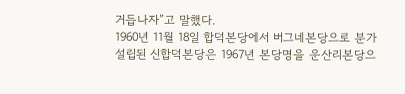거듭나자”고 말했다.
1960년 11월 18일 합덕본당에서 버그네본당으로 분가 설립된 신합덕본당은 1967년 본당명을 운산리본당으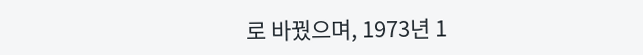로 바꿨으며, 1973년 1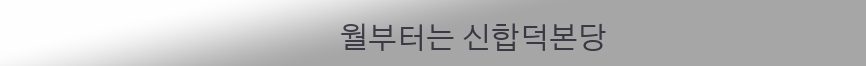월부터는 신합덕본당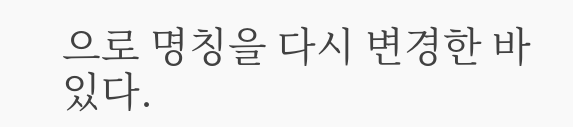으로 명칭을 다시 변경한 바 있다.